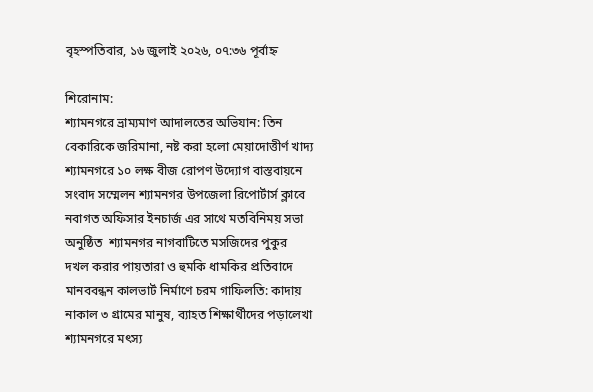বৃহস্পতিবার, ১৬ জুলাই ২০২৬, ০৭:৩৬ পূর্বাহ্ন

শিরোনাম:
শ্যামনগরে ভ্রাম্যমাণ আদালতের অভিযান: তিন বেকারিকে জরিমানা, নষ্ট করা হলো মেয়াদোত্তীর্ণ খাদ্য শ্যামনগরে ১০ লক্ষ বীজ রোপণ উদ্যোগ বাস্তবায়নে সংবাদ সম্মেলন শ্যামনগর উপজেলা রিপোর্টার্স ক্লাবে নবাগত অফিসার ইনচার্জ এর সাথে মতবিনিময় সভা অনুষ্ঠিত  শ্যামনগর নাগবাটিতে মসজিদের পুকুর দখল করার পায়তারা ও হুমকি ধামকির প্রতিবাদে মানববন্ধন কালভার্ট নির্মাণে চরম গাফিলতি: কাদায় নাকাল ৩ গ্রামের মানুষ, ব্যাহত শিক্ষার্থীদের পড়ালেখা শ্যামনগরে মৎস্য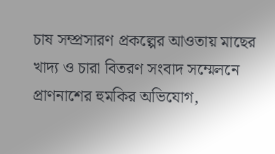চাষ সম্প্রসারণ প্রকল্পের আওতায় মাছের খাদ্য ও চারা বিতরণ সংবাদ সম্মেলনে প্রাণনাশের হুমকির অভিযোগ,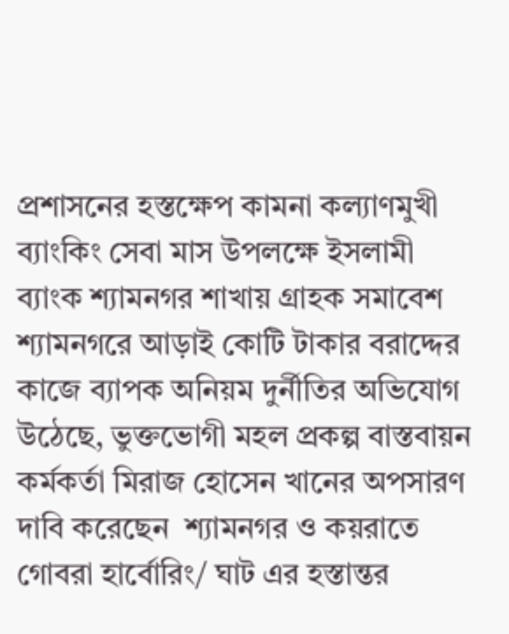প্রশাসনের হস্তক্ষেপ কামনা কল্যাণমুখী ব্যাংকিং সেবা মাস উপলক্ষে ইসলামী ব্যাংক শ্যামনগর শাখায় গ্রাহক সমাবেশ শ্যামনগরে আড়াই কোটি টাকার বরাদ্দের কাজে ব্যাপক অনিয়ম দুর্নীতির অভিযোগ উঠেছে, ভুক্তভোগী মহল প্রকল্প বাস্তবায়ন কর্মকর্তা মিরাজ হোসেন খানের অপসারণ দাবি করেছেন  শ্যামনগর ও কয়রাতে গোবরা হার্বোরিং/ ঘাট এর হস্তান্তর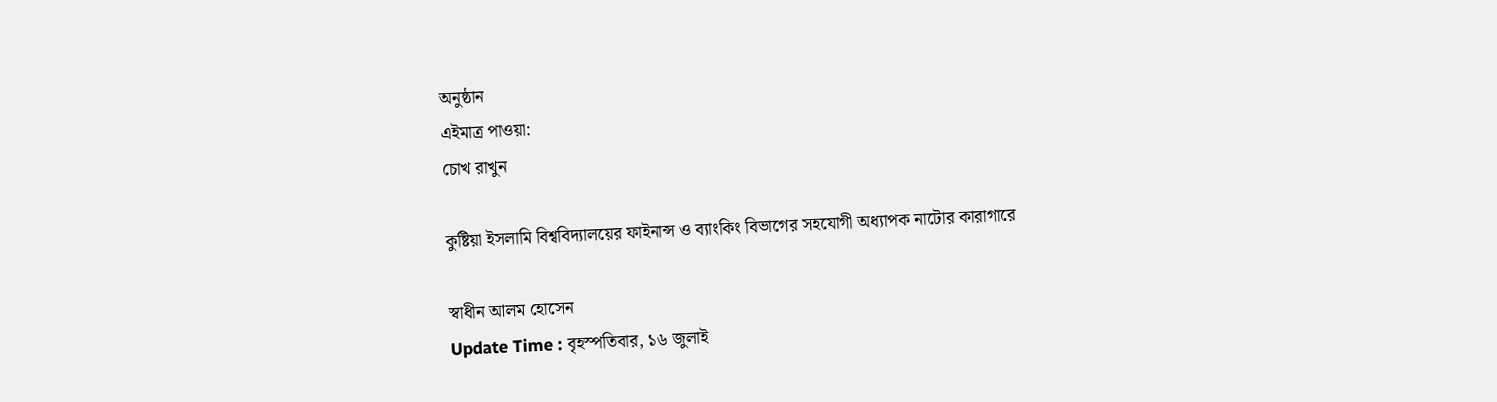অনুষ্ঠান
এইমাত্র পাওয়া:
চোখ রাখুন

কুষ্টিয়া ইসলামি বিশ্ববিদ্যালয়ের ফাইনান্স ও ব্যাংকিং বিভাগের সহযোগী অধ্যাপক নাটোর কারাগারে

স্বাধীন আলম হোসেন
Update Time : বৃহস্পতিবার, ১৬ জুলাই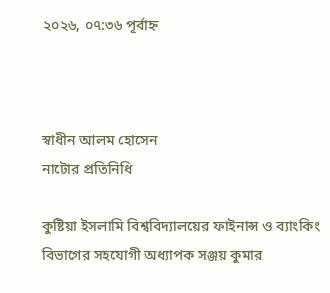২০২৬, ০৭:৩৬ পূর্বাহ্ন



স্বাধীন আলম হোসেন
নাটোর প্রতিনিধি

কুষ্টিয়া ইসলামি বিশ্ববিদ্যালয়ের ফাইনান্স ও ব্যাংকিং বিভাগের সহযোগী অধ্যাপক সঞ্জয় কুমার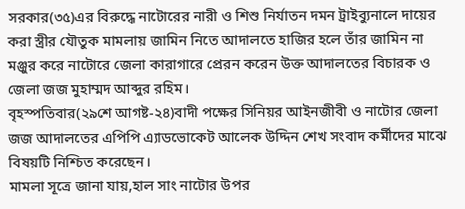সরকার(৩৫)এর বিরুদ্ধে নাটোরের নারী ও শিশু নির্যাতন দমন ট্রাইব্যুনালে দায়ের করা স্ত্রীর যৌতুক মামলায় জামিন নিতে আদালতে হাজির হলে তাঁর জামিন না মঞ্জুর করে নাটোরে জেলা কারাগারে প্রেরন করেন উক্ত আদালতের বিচারক ও জেলা জজ মুহাম্মদ আব্দুর রহিম।
বৃহস্পতিবার(২৯শে আগষ্ট-২৪)বাদী পক্ষের সিনিয়র আইনজীবী ও নাটোর জেলা জজ আদালতের এপিপি এ্যাডভোকেট আলেক উদ্দিন শেখ সংবাদ কর্মীদের মাঝে বিষয়টি নিশ্চিত করেছেন।
মামলা সূত্রে জানা যায়,হাল সাং নাটোর উপর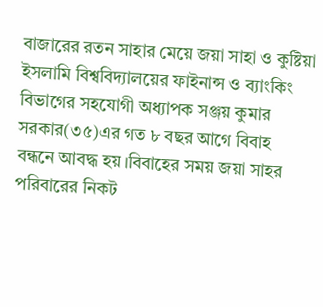বাজারের রতন সাহার মেয়ে জয়া সাহা ও কুষ্টিয়া ইসলামি বিশ্ববিদ্যালয়ের ফাইনান্স ও ব্যাংকিং বিভাগের সহযোগী অধ্যাপক সঞ্জয় কুমার সরকার(৩৫)এর গত ৮ বছর আগে বিবাহ বন্ধনে আবদ্ধ হয়।বিবাহের সময় জয়া সাহর পরিবারের নিকট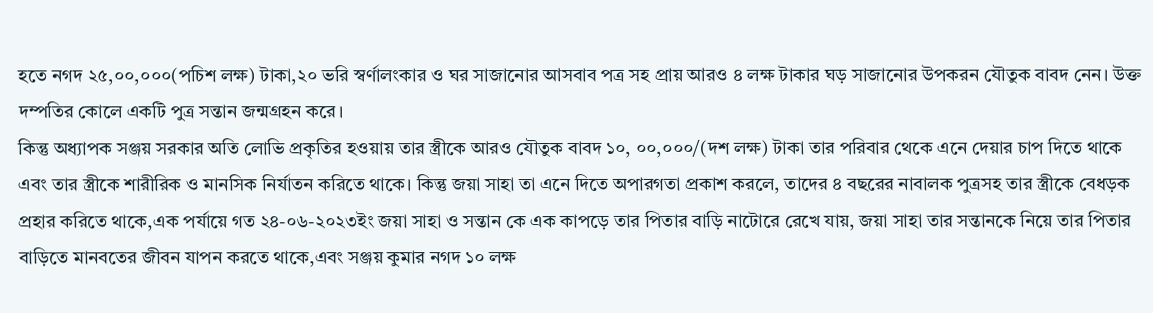হতে নগদ ২৫,০০,০০০(পচিশ লক্ষ) টাকা,২০ ভরি স্বর্ণালংকার ও ঘর সাজানোর আসবাব পত্র সহ প্রায় আরও ৪ লক্ষ টাকার ঘড় সাজানোর উপকরন যৌতুক বাবদ নেন। উক্ত দম্পতির কোলে একটি পুত্র সন্তান জন্মগ্রহন করে।
কিন্তু অধ্যাপক সঞ্জয় সরকার অতি লোভি প্রকৃতির হওয়ায় তার স্ত্রীকে আরও যৌতুক বাবদ ১০, ০০,০০০/(দশ লক্ষ) টাকা তার পরিবার থেকে এনে দেয়ার চাপ দিতে থাকে এবং তার স্ত্রীকে শারীরিক ও মানসিক নির্যাতন করিতে থাকে। কিন্তু জয়া সাহা তা এনে দিতে অপারগতা প্রকাশ করলে, তাদের ৪ বছরের নাবালক পুত্রসহ তার স্ত্রীকে বেধড়ক প্রহার করিতে থাকে,এক পর্যায়ে গত ২৪-০৬-২০২৩ইং জয়া সাহা ও সন্তান কে এক কাপড়ে তার পিতার বাড়ি নাটোরে রেখে যায়, জয়া সাহা তার সন্তানকে নিয়ে তার পিতার বাড়িতে মানবতের জীবন যাপন করতে থাকে,এবং সঞ্জয় কুমার নগদ ১০ লক্ষ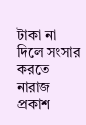টাকা না দিলে সংসার করতে নারাজ প্রকাশ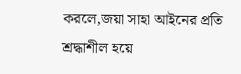করলে,জয়া সাহা আইনের প্রতি শ্রদ্ধাশীল হয়ে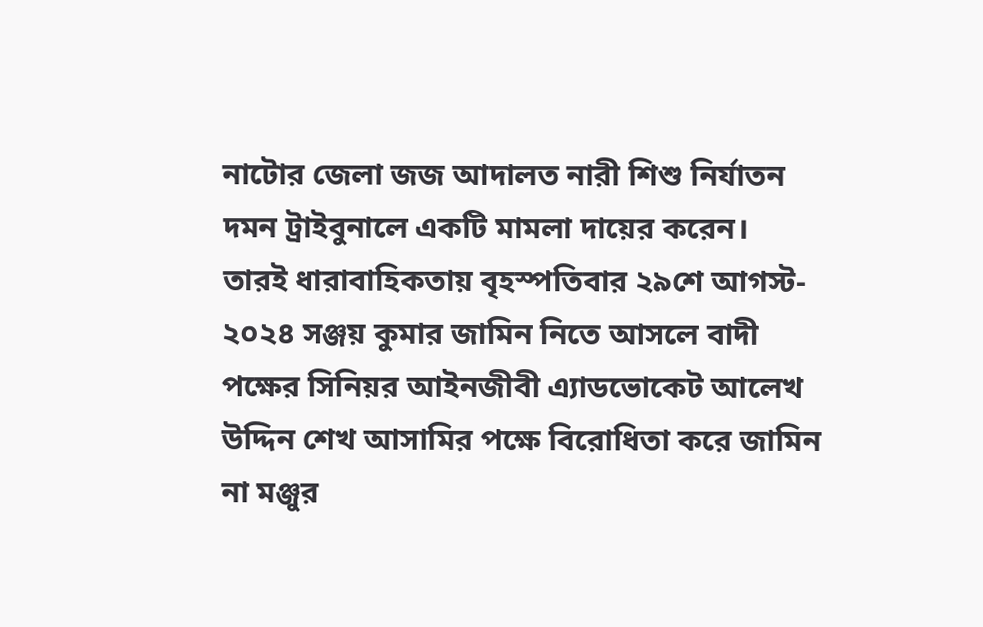নাটোর জেলা জজ আদালত নারী শিশু নির্যাতন দমন ট্রাইবুনালে একটি মামলা দায়ের করেন।
তারই ধারাবাহিকতায় বৃহস্পতিবার ২৯শে আগস্ট- ২০২৪ সঞ্জয় কুমার জামিন নিতে আসলে বাদী পক্ষের সিনিয়র আইনজীবী এ্যাডভোকেট আলেখ উদ্দিন শেখ আসামির পক্ষে বিরোধিতা করে জামিন না মঞ্জুর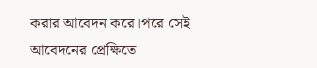করার আবেদন করে।পরে সেই আবেদনের প্রেক্ষিতে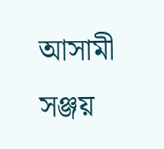আসামী সঞ্জয়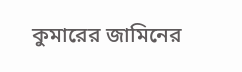কুমারের জামিনের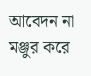আবেদন না মঞ্জুর করে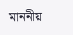মাননীয়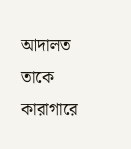আদালত তাকে কারাগারে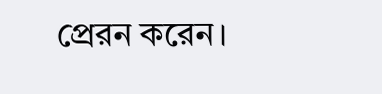প্রেরন করেন।